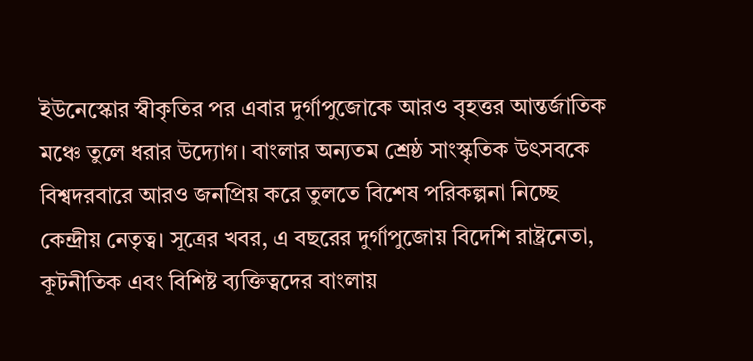ইউনেস্কোর স্বীকৃতির পর এবার দুর্গাপুজোকে আরও বৃহত্তর আন্তর্জাতিক মঞ্চে তুলে ধরার উদ্যোগ। বাংলার অন্যতম শ্রেষ্ঠ সাংস্কৃতিক উৎসবকে বিশ্বদরবারে আরও জনপ্রিয় করে তুলতে বিশেষ পরিকল্পনা নিচ্ছে কেন্দ্রীয় নেতৃত্ব। সূত্রের খবর, এ বছরের দুর্গাপুজোয় বিদেশি রাষ্ট্রনেতা, কূটনীতিক এবং বিশিষ্ট ব্যক্তিত্বদের বাংলায়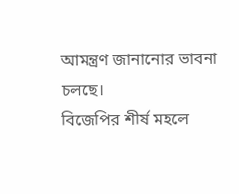আমন্ত্রণ জানানোর ভাবনা চলছে।
বিজেপির শীর্ষ মহলে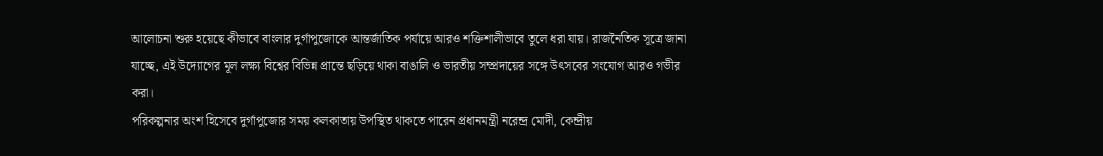আলোচনা শুরু হয়েছে কীভাবে বাংলার দুর্গাপুজোকে আন্তর্জাতিক পর্যায়ে আরও শক্তিশালীভাবে তুলে ধরা যায়। রাজনৈতিক সূত্রে জানা যাচ্ছে, এই উদ্যোগের মূল লক্ষ্য বিশ্বের বিভিন্ন প্রান্তে ছড়িয়ে থাকা বাঙালি ও ভারতীয় সম্প্রদায়ের সঙ্গে উৎসবের সংযোগ আরও গভীর করা।
পরিকল্পনার অংশ হিসেবে দুর্গাপুজোর সময় কলকাতায় উপস্থিত থাকতে পারেন প্রধানমন্ত্রী নরেন্দ্র মোদী, কেন্দ্রীয়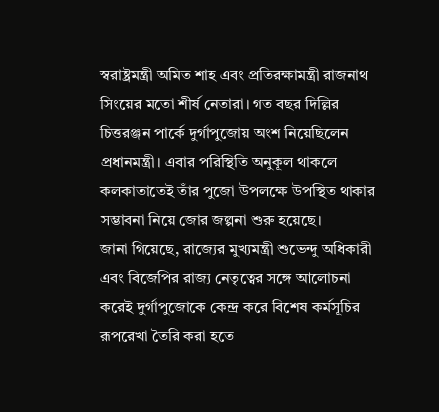স্বরাষ্ট্রমন্ত্রী অমিত শাহ এবং প্রতিরক্ষামন্ত্রী রাজনাথ সিংয়ের মতো শীর্ষ নেতারা। গত বছর দিল্লির চিত্তরঞ্জন পার্কে দুর্গাপুজোয় অংশ নিয়েছিলেন প্রধানমন্ত্রী। এবার পরিস্থিতি অনুকূল থাকলে কলকাতাতেই তাঁর পুজো উপলক্ষে উপস্থিত থাকার সম্ভাবনা নিয়ে জোর জল্পনা শুরু হয়েছে।
জানা গিয়েছে, রাজ্যের মুখ্যমন্ত্রী শুভেন্দু অধিকারী এবং বিজেপির রাজ্য নেতৃত্বের সঙ্গে আলোচনা করেই দুর্গাপুজোকে কেন্দ্র করে বিশেষ কর্মসূচির রূপরেখা তৈরি করা হতে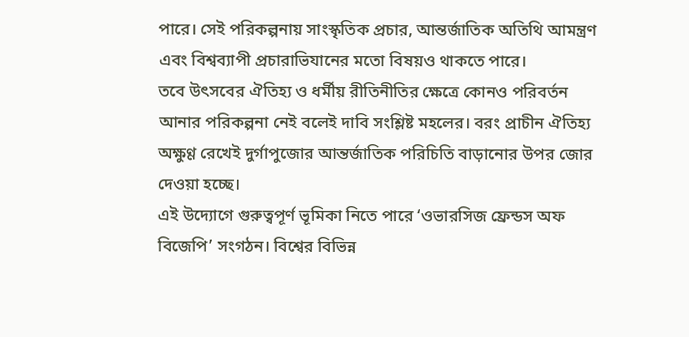পারে। সেই পরিকল্পনায় সাংস্কৃতিক প্রচার, আন্তর্জাতিক অতিথি আমন্ত্রণ এবং বিশ্বব্যাপী প্রচারাভিযানের মতো বিষয়ও থাকতে পারে।
তবে উৎসবের ঐতিহ্য ও ধর্মীয় রীতিনীতির ক্ষেত্রে কোনও পরিবর্তন আনার পরিকল্পনা নেই বলেই দাবি সংশ্লিষ্ট মহলের। বরং প্রাচীন ঐতিহ্য অক্ষুণ্ণ রেখেই দুর্গাপুজোর আন্তর্জাতিক পরিচিতি বাড়ানোর উপর জোর দেওয়া হচ্ছে।
এই উদ্যোগে গুরুত্বপূর্ণ ভূমিকা নিতে পারে ‘ওভারসিজ ফ্রেন্ডস অফ বিজেপি’ সংগঠন। বিশ্বের বিভিন্ন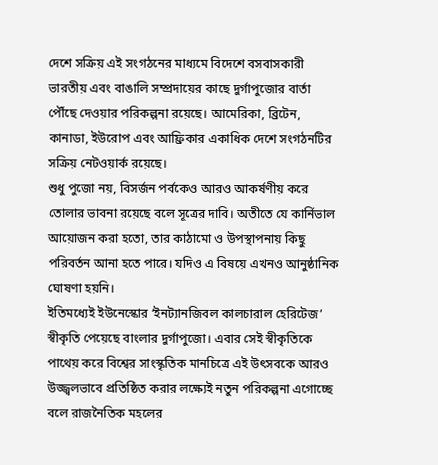দেশে সক্রিয় এই সংগঠনের মাধ্যমে বিদেশে বসবাসকারী ভারতীয় এবং বাঙালি সম্প্রদায়ের কাছে দুর্গাপুজোর বার্তা পৌঁছে দেওয়ার পরিকল্পনা রয়েছে। আমেরিকা, ব্রিটেন, কানাডা, ইউরোপ এবং আফ্রিকার একাধিক দেশে সংগঠনটির সক্রিয় নেটওয়ার্ক রয়েছে।
শুধু পুজো নয়, বিসর্জন পর্বকেও আরও আকর্ষণীয় করে তোলার ভাবনা রয়েছে বলে সূত্রের দাবি। অতীতে যে কার্নিভাল আয়োজন করা হতো, তার কাঠামো ও উপস্থাপনায় কিছু পরিবর্তন আনা হতে পারে। যদিও এ বিষয়ে এখনও আনুষ্ঠানিক ঘোষণা হয়নি।
ইতিমধ্যেই ইউনেস্কোর ‘ইনট্যানজিবল কালচারাল হেরিটেজ’ স্বীকৃতি পেয়েছে বাংলার দুর্গাপুজো। এবার সেই স্বীকৃতিকে পাথেয় করে বিশ্বের সাংস্কৃতিক মানচিত্রে এই উৎসবকে আরও উজ্জ্বলভাবে প্রতিষ্ঠিত করার লক্ষ্যেই নতুন পরিকল্পনা এগোচ্ছে বলে রাজনৈতিক মহলের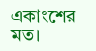একাংশের মত।